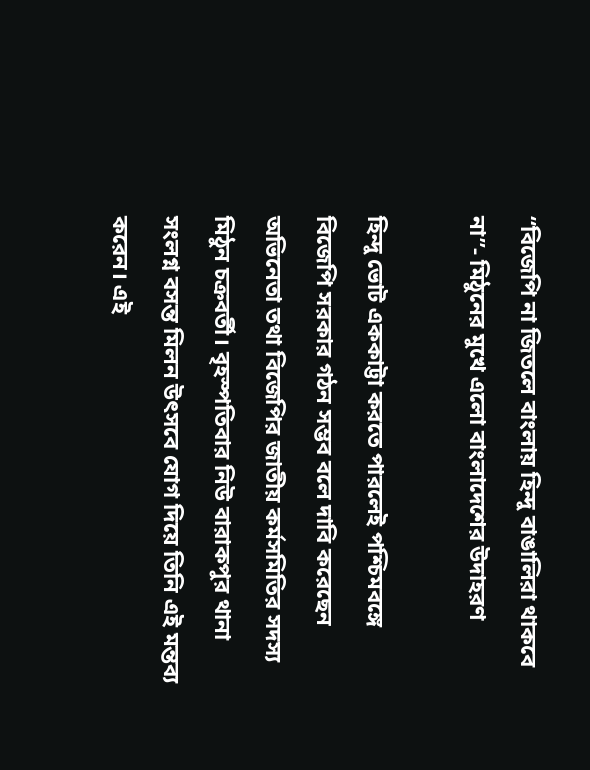“বিজেপি না জিতলে বাংলায় হিন্দু বাঙালিরা থাকবে না”- মিঠুনের মুখে এলো বাংলাদেশের উদাহরণ

হিন্দু ভোট এককাট্টা করতে পারলেই পশ্চিমবঙ্গে বিজেপি সরকার গঠন সম্ভব বলে দাবি করেছেন অভিনেতা তথা বিজেপির জাতীয় কর্মসমিতির সদস্য মিঠুন চক্রবর্তী। বৃহস্পতিবার নিউ বারাকপুর থানা সংলগ্ন বসন্ত মিলন উৎসবে যোগ দিয়ে তিনি এই মন্তব্য করেন। এই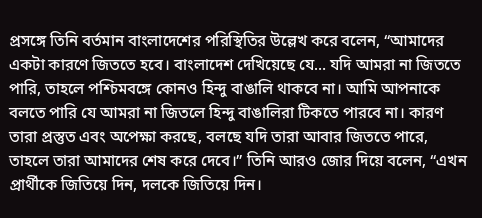প্রসঙ্গে তিনি বর্তমান বাংলাদেশের পরিস্থিতির উল্লেখ করে বলেন, “আমাদের একটা কারণে জিততে হবে। বাংলাদেশ দেখিয়েছে যে… যদি আমরা না জিততে পারি, তাহলে পশ্চিমবঙ্গে কোনও হিন্দু বাঙালি থাকবে না। আমি আপনাকে বলতে পারি যে আমরা না জিতলে হিন্দু বাঙালিরা টিকতে পারবে না। কারণ তারা প্রস্তুত এবং অপেক্ষা করছে, বলছে যদি তারা আবার জিততে পারে, তাহলে তারা আমাদের শেষ করে দেবে।” তিনি আরও জোর দিয়ে বলেন, “এখন প্রার্থীকে জিতিয়ে দিন, দলকে জিতিয়ে দিন।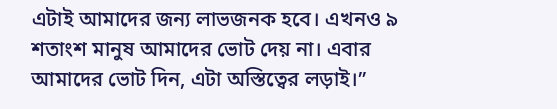এটাই আমাদের জন্য লাভজনক হবে। এখনও ৯ শতাংশ মানুষ আমাদের ভোট দেয় না। এবার আমাদের ভোট দিন, এটা অস্তিত্বের লড়াই।”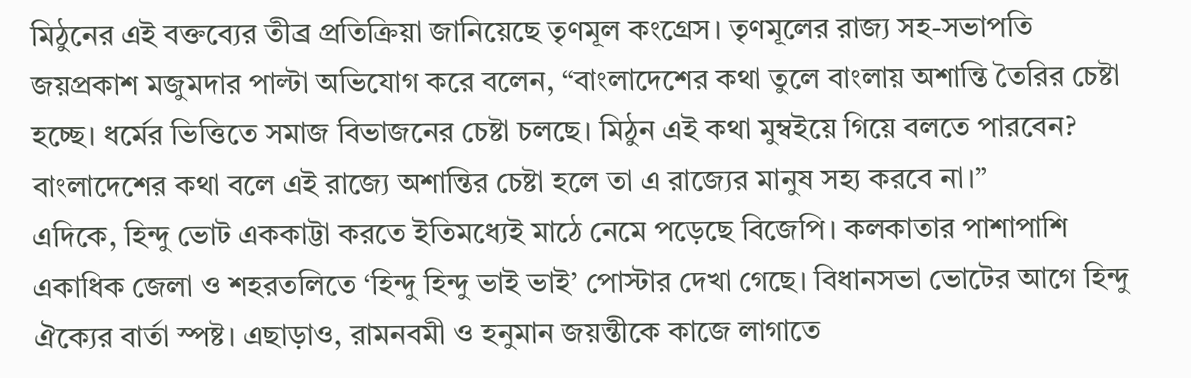মিঠুনের এই বক্তব্যের তীব্র প্রতিক্রিয়া জানিয়েছে তৃণমূল কংগ্রেস। তৃণমূলের রাজ্য সহ-সভাপতি জয়প্রকাশ মজুমদার পাল্টা অভিযোগ করে বলেন, “বাংলাদেশের কথা তুলে বাংলায় অশান্তি তৈরির চেষ্টা হচ্ছে। ধর্মের ভিত্তিতে সমাজ বিভাজনের চেষ্টা চলছে। মিঠুন এই কথা মুম্বইয়ে গিয়ে বলতে পারবেন? বাংলাদেশের কথা বলে এই রাজ্যে অশান্তির চেষ্টা হলে তা এ রাজ্যের মানুষ সহ্য করবে না।”
এদিকে, হিন্দু ভোট এককাট্টা করতে ইতিমধ্যেই মাঠে নেমে পড়েছে বিজেপি। কলকাতার পাশাপাশি একাধিক জেলা ও শহরতলিতে ‘হিন্দু হিন্দু ভাই ভাই’ পোস্টার দেখা গেছে। বিধানসভা ভোটের আগে হিন্দু ঐক্যের বার্তা স্পষ্ট। এছাড়াও, রামনবমী ও হনুমান জয়ন্তীকে কাজে লাগাতে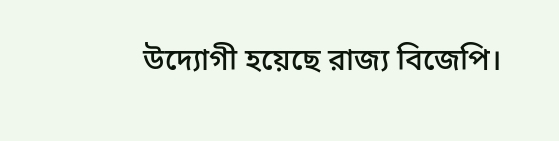উদ্যোগী হয়েছে রাজ্য বিজেপি।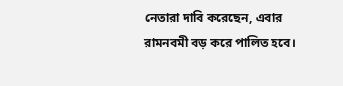নেতারা দাবি করেছেন, এবার রামনবমী বড় করে পালিত হবে।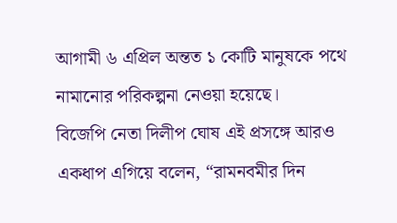আগামী ৬ এপ্রিল অন্তত ১ কোটি মানুষকে পথে নামানোর পরিকল্পনা নেওয়া হয়েছে।
বিজেপি নেতা দিলীপ ঘোষ এই প্রসঙ্গে আরও একধাপ এগিয়ে বলেন, “রামনবমীর দিন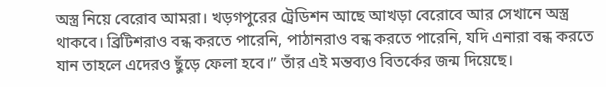অস্ত্র নিয়ে বেরোব আমরা। খড়গপুরের ট্রেডিশন আছে আখড়া বেরোবে আর সেখানে অস্ত্র থাকবে। ব্রিটিশরাও বন্ধ করতে পারেনি, পাঠানরাও বন্ধ করতে পারেনি, যদি এনারা বন্ধ করতে যান তাহলে এদেরও ছুঁড়ে ফেলা হবে।” তাঁর এই মন্তব্যও বিতর্কের জন্ম দিয়েছে।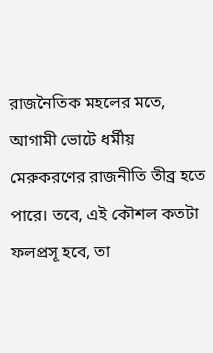রাজনৈতিক মহলের মতে, আগামী ভোটে ধর্মীয় মেরুকরণের রাজনীতি তীব্র হতে পারে। তবে, এই কৌশল কতটা ফলপ্রসূ হবে, তা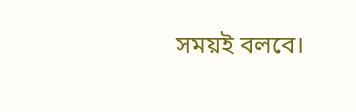সময়ই বলবে।